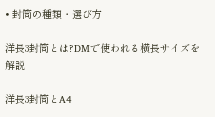• 封筒の種類・選び方

洋長3封筒とは?DMで使われる横長サイズを解説

洋長3封筒とA4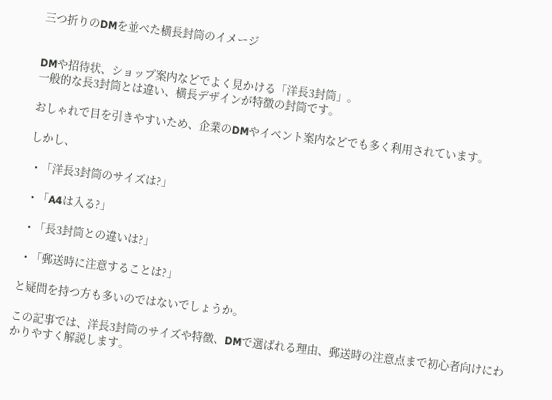三つ折りのDMを並べた横長封筒のイメージ


DMや招待状、ショップ案内などでよく見かける「洋長3封筒」。
一般的な長3封筒とは違い、横長デザインが特徴の封筒です。

おしゃれで目を引きやすいため、企業のDMやイベント案内などでも多く利用されています。

しかし、

  • 「洋長3封筒のサイズは?」

  • 「A4は入る?」

  • 「長3封筒との違いは?」

  • 「郵送時に注意することは?」

と疑問を持つ方も多いのではないでしょうか。

この記事では、洋長3封筒のサイズや特徴、DMで選ばれる理由、郵送時の注意点まで初心者向けにわかりやすく解説します。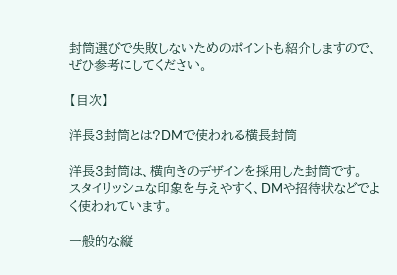封筒選びで失敗しないためのポイントも紹介しますので、ぜひ参考にしてください。

【目次】

洋長3封筒とは?DMで使われる横長封筒

洋長3封筒は、横向きのデザインを採用した封筒です。
スタイリッシュな印象を与えやすく、DMや招待状などでよく使われています。

一般的な縦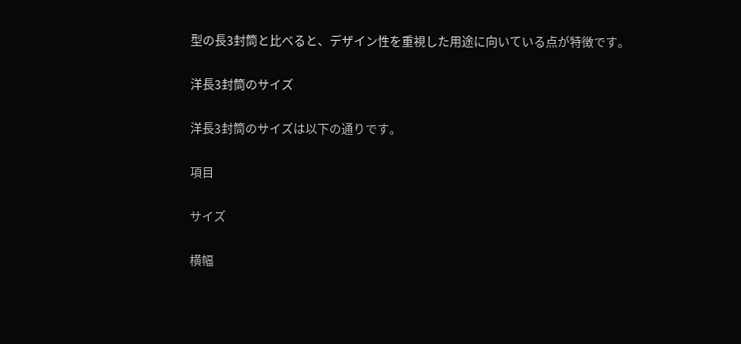型の長3封筒と比べると、デザイン性を重視した用途に向いている点が特徴です。

洋長3封筒のサイズ

洋長3封筒のサイズは以下の通りです。

項目

サイズ

横幅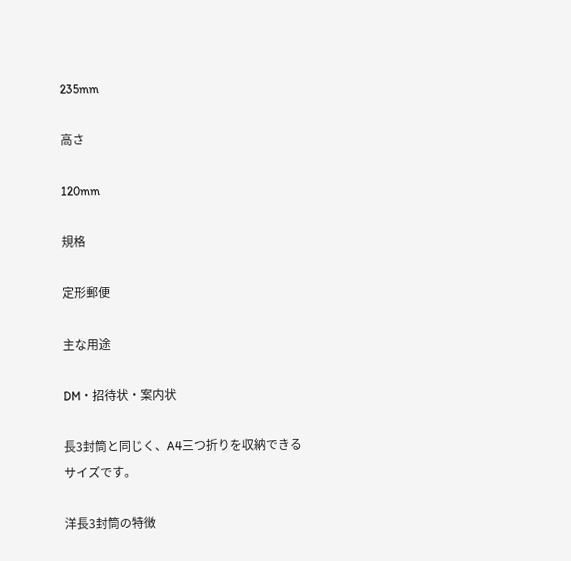235mm

高さ

120mm

規格

定形郵便

主な用途

DM・招待状・案内状

長3封筒と同じく、A4三つ折りを収納できるサイズです。

洋長3封筒の特徴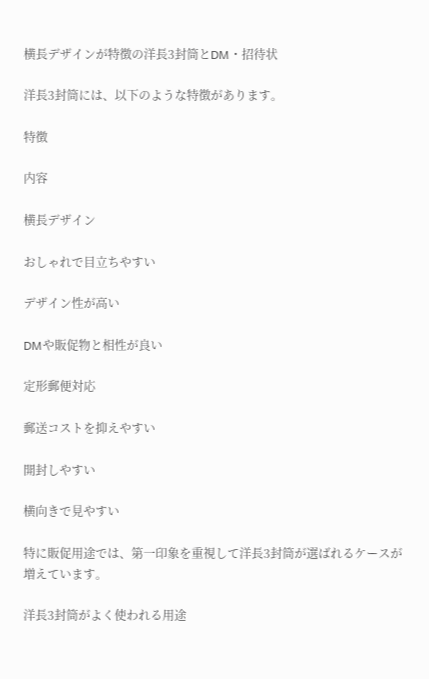横長デザインが特徴の洋長3封筒とDM・招待状

洋長3封筒には、以下のような特徴があります。

特徴

内容

横長デザイン

おしゃれで目立ちやすい

デザイン性が高い

DMや販促物と相性が良い

定形郵便対応

郵送コストを抑えやすい

開封しやすい

横向きで見やすい

特に販促用途では、第一印象を重視して洋長3封筒が選ばれるケースが増えています。

洋長3封筒がよく使われる用途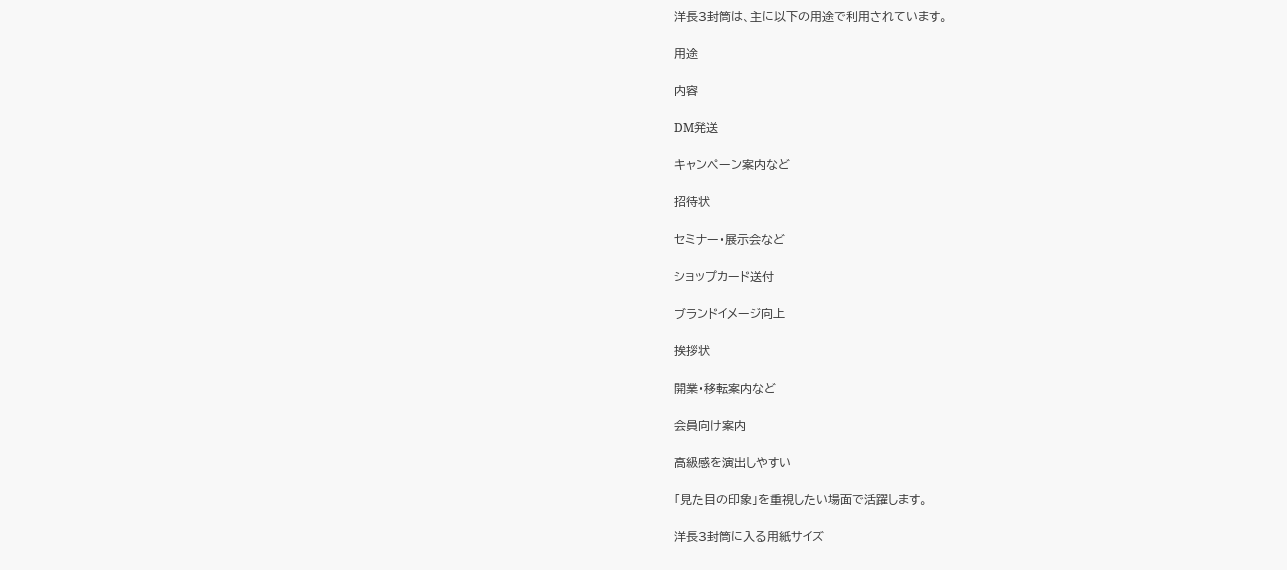洋長3封筒は、主に以下の用途で利用されています。

用途

内容

DM発送

キャンペーン案内など

招待状

セミナー・展示会など

ショップカード送付

ブランドイメージ向上

挨拶状

開業・移転案内など

会員向け案内

高級感を演出しやすい

「見た目の印象」を重視したい場面で活躍します。

洋長3封筒に入る用紙サイズ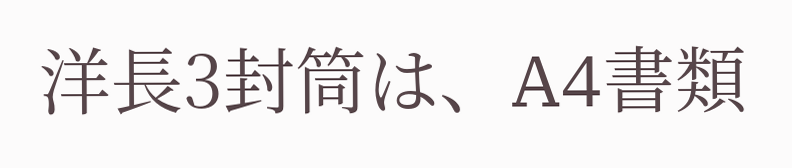洋長3封筒は、A4書類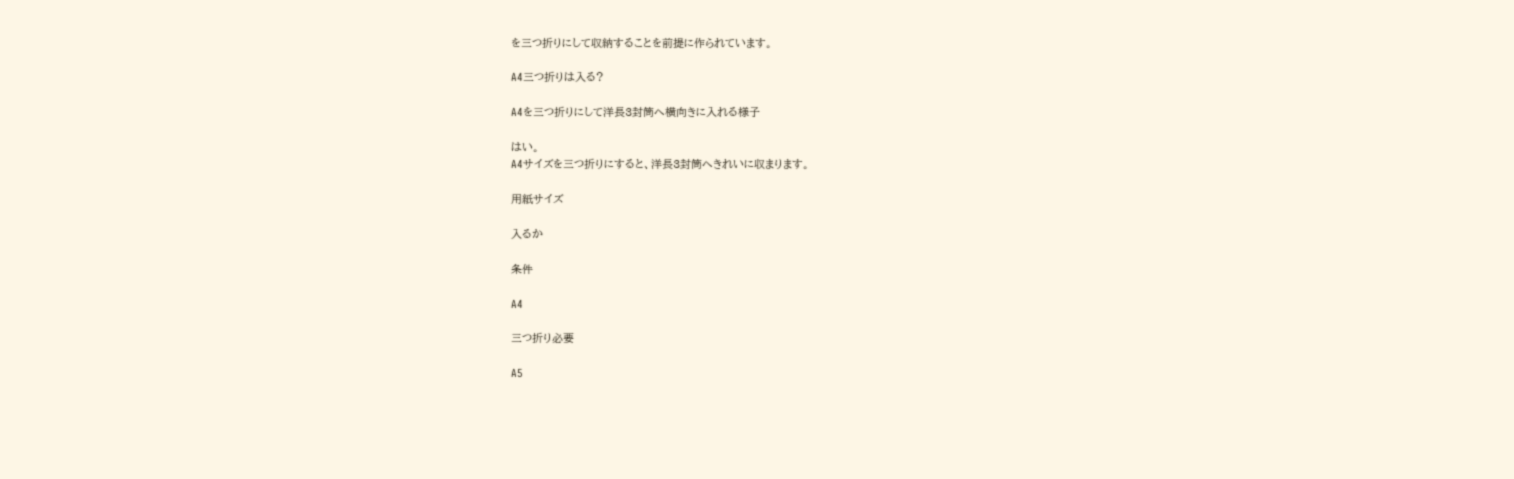を三つ折りにして収納することを前提に作られています。

A4三つ折りは入る?

A4を三つ折りにして洋長3封筒へ横向きに入れる様子

はい。
A4サイズを三つ折りにすると、洋長3封筒へきれいに収まります。

用紙サイズ

入るか

条件

A4

三つ折り必要

A5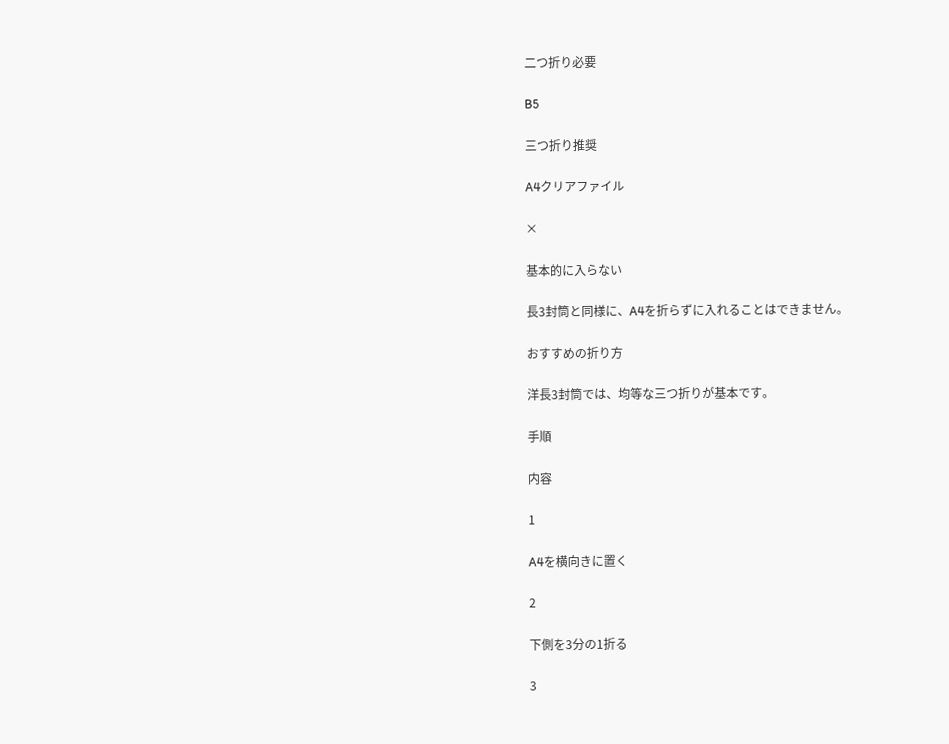二つ折り必要

B5

三つ折り推奨

A4クリアファイル

×

基本的に入らない

長3封筒と同様に、A4を折らずに入れることはできません。

おすすめの折り方

洋長3封筒では、均等な三つ折りが基本です。

手順

内容

1

A4を横向きに置く

2

下側を3分の1折る

3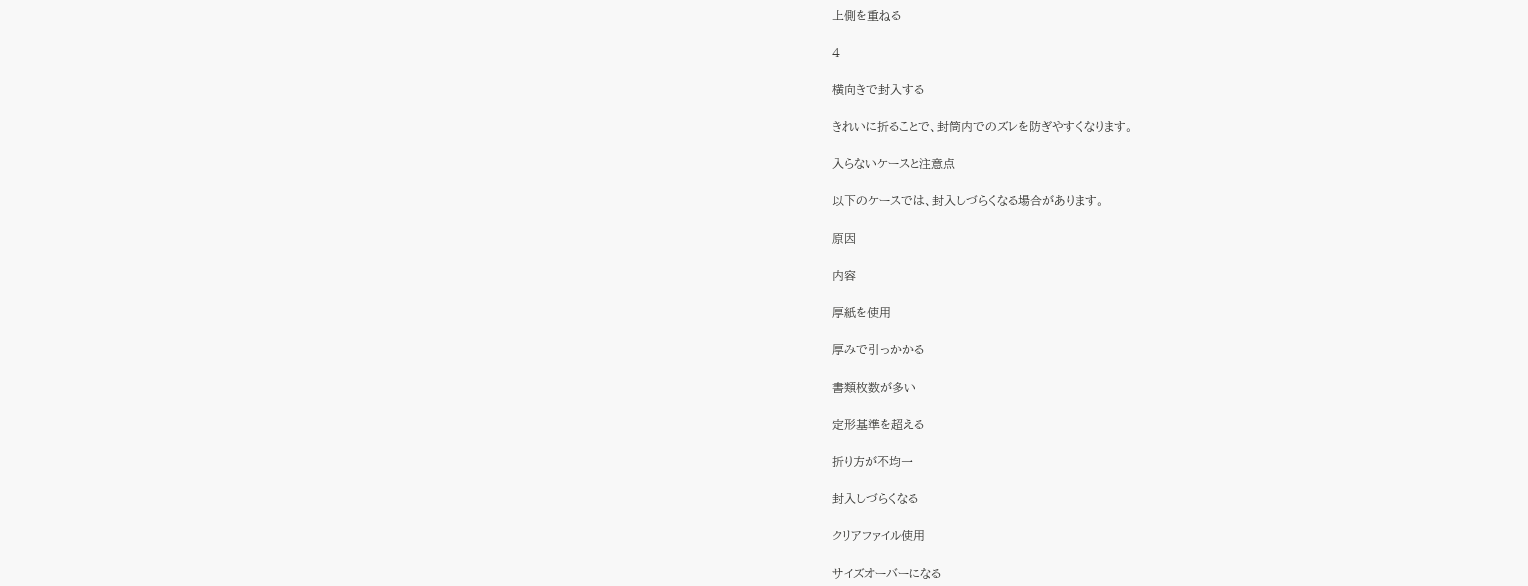上側を重ねる

4

横向きで封入する

きれいに折ることで、封筒内でのズレを防ぎやすくなります。

入らないケースと注意点

以下のケースでは、封入しづらくなる場合があります。

原因

内容

厚紙を使用

厚みで引っかかる

書類枚数が多い

定形基準を超える

折り方が不均一

封入しづらくなる

クリアファイル使用

サイズオーバーになる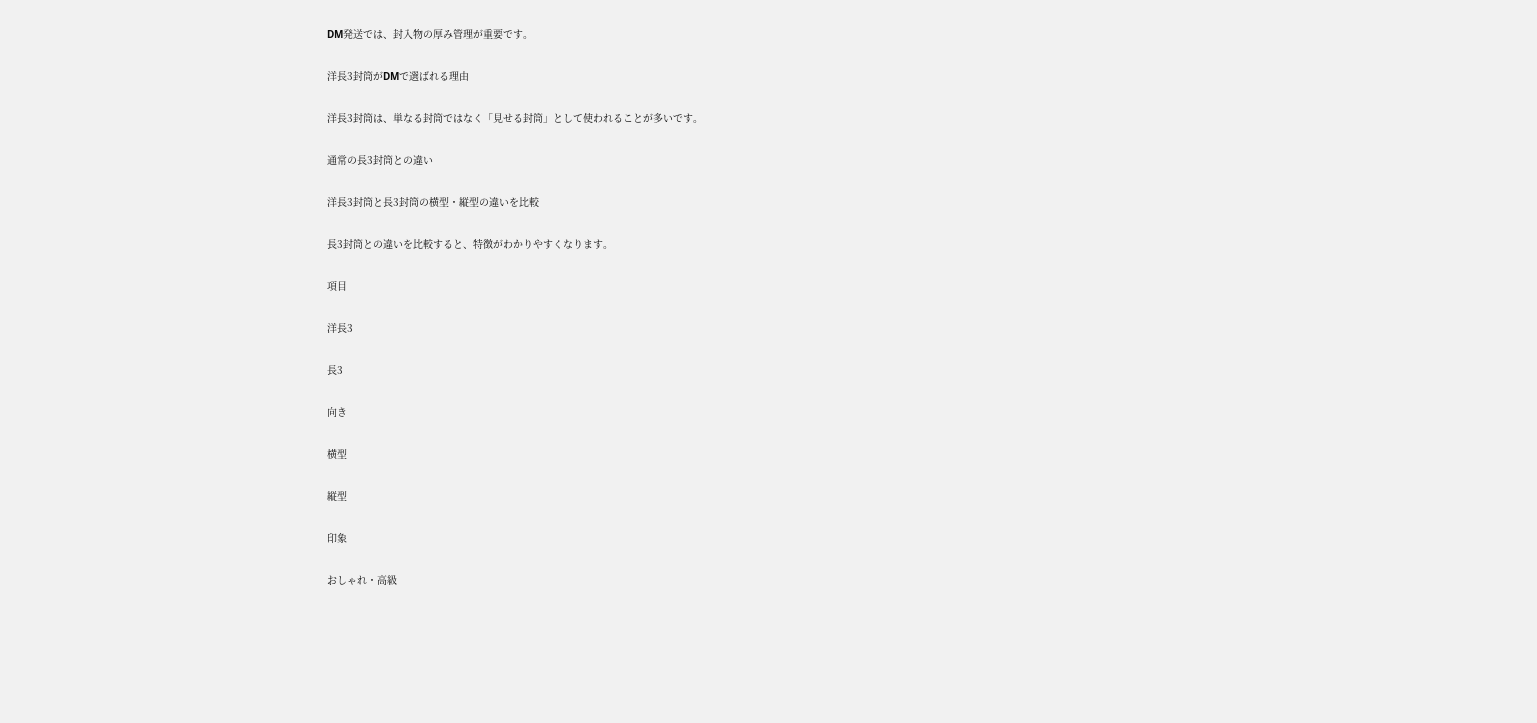DM発送では、封入物の厚み管理が重要です。

洋長3封筒がDMで選ばれる理由

洋長3封筒は、単なる封筒ではなく「見せる封筒」として使われることが多いです。

通常の長3封筒との違い

洋長3封筒と長3封筒の横型・縦型の違いを比較

長3封筒との違いを比較すると、特徴がわかりやすくなります。

項目

洋長3

長3

向き

横型

縦型

印象

おしゃれ・高級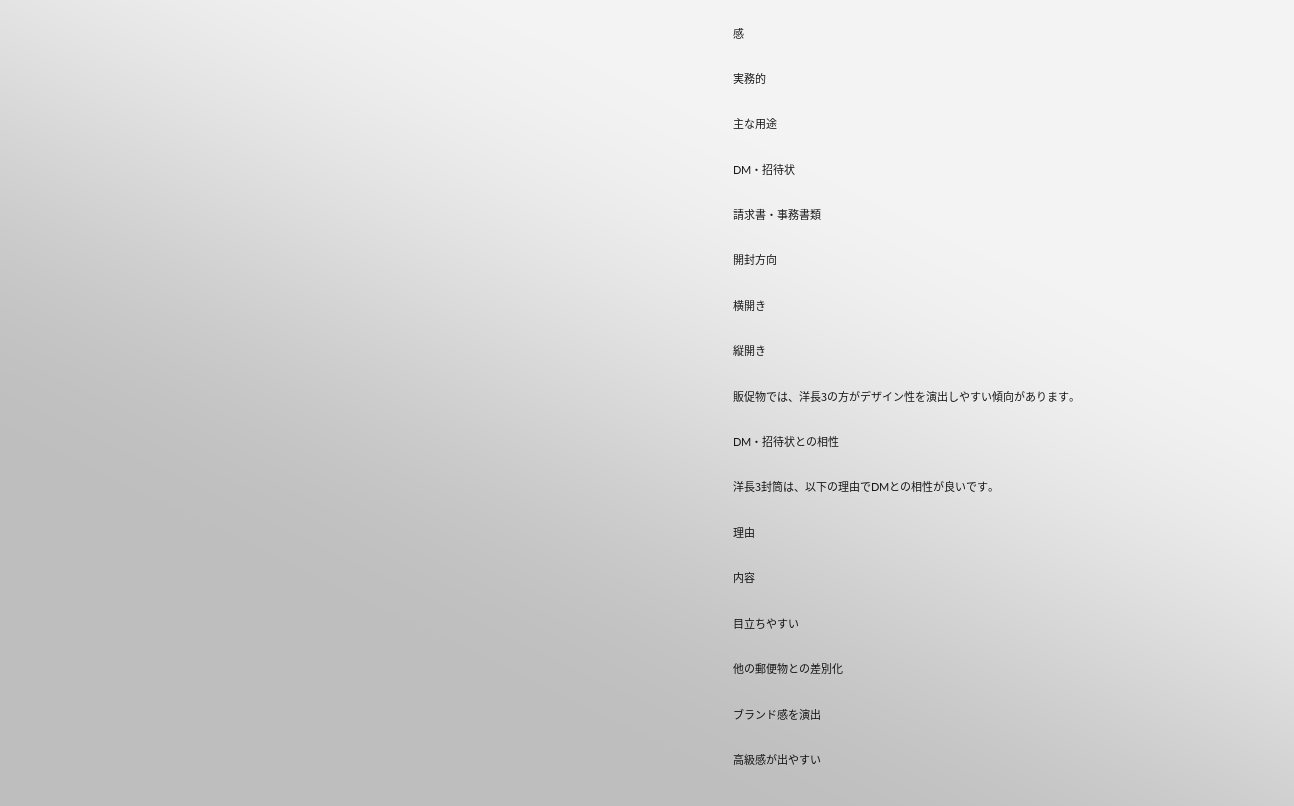感

実務的

主な用途

DM・招待状

請求書・事務書類

開封方向

横開き

縦開き

販促物では、洋長3の方がデザイン性を演出しやすい傾向があります。

DM・招待状との相性

洋長3封筒は、以下の理由でDMとの相性が良いです。

理由

内容

目立ちやすい

他の郵便物との差別化

ブランド感を演出

高級感が出やすい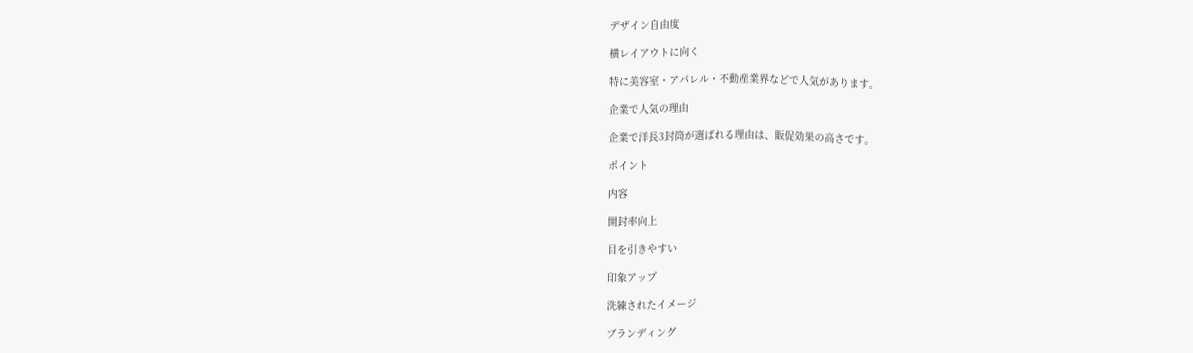デザイン自由度

横レイアウトに向く

特に美容室・アパレル・不動産業界などで人気があります。

企業で人気の理由

企業で洋長3封筒が選ばれる理由は、販促効果の高さです。

ポイント

内容

開封率向上

目を引きやすい

印象アップ

洗練されたイメージ

ブランディング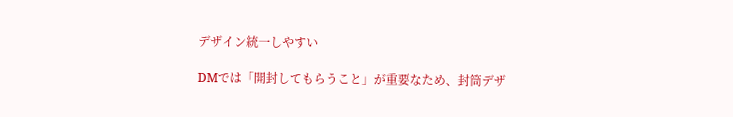デザイン統一しやすい

DMでは「開封してもらうこと」が重要なため、封筒デザ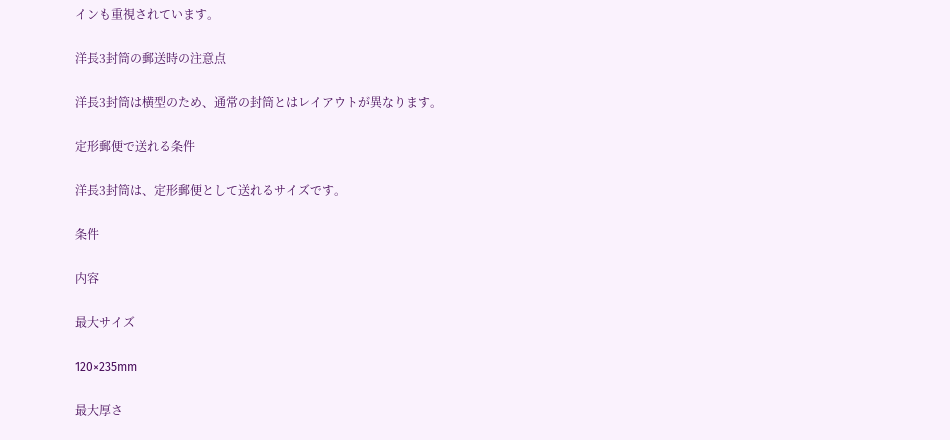インも重視されています。

洋長3封筒の郵送時の注意点

洋長3封筒は横型のため、通常の封筒とはレイアウトが異なります。

定形郵便で送れる条件

洋長3封筒は、定形郵便として送れるサイズです。

条件

内容

最大サイズ

120×235mm

最大厚さ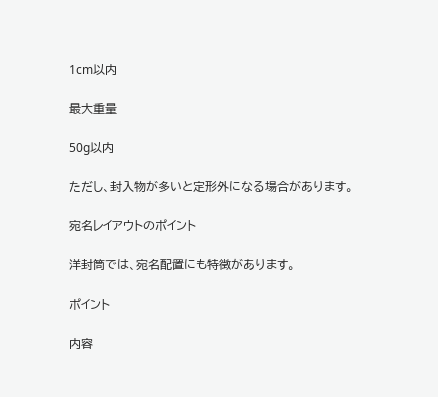1cm以内

最大重量

50g以内

ただし、封入物が多いと定形外になる場合があります。

宛名レイアウトのポイント

洋封筒では、宛名配置にも特徴があります。

ポイント

内容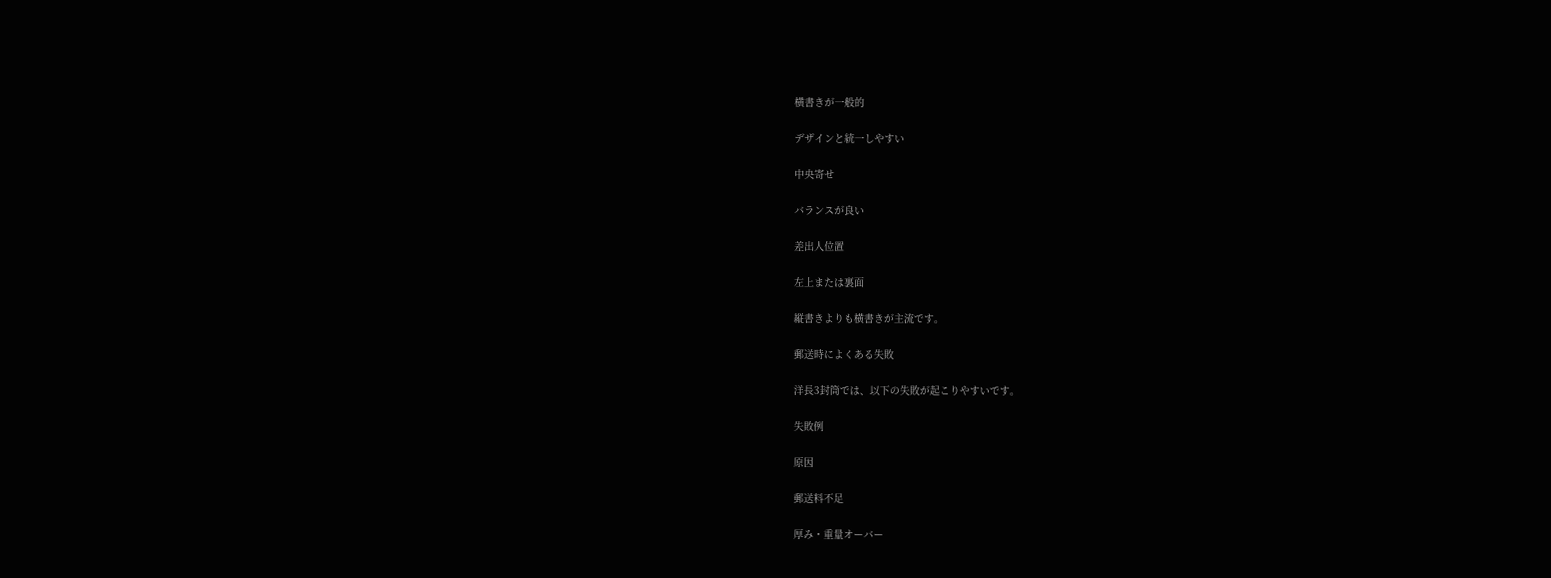横書きが一般的

デザインと統一しやすい

中央寄せ

バランスが良い

差出人位置

左上または裏面

縦書きよりも横書きが主流です。

郵送時によくある失敗

洋長3封筒では、以下の失敗が起こりやすいです。

失敗例

原因

郵送料不足

厚み・重量オーバー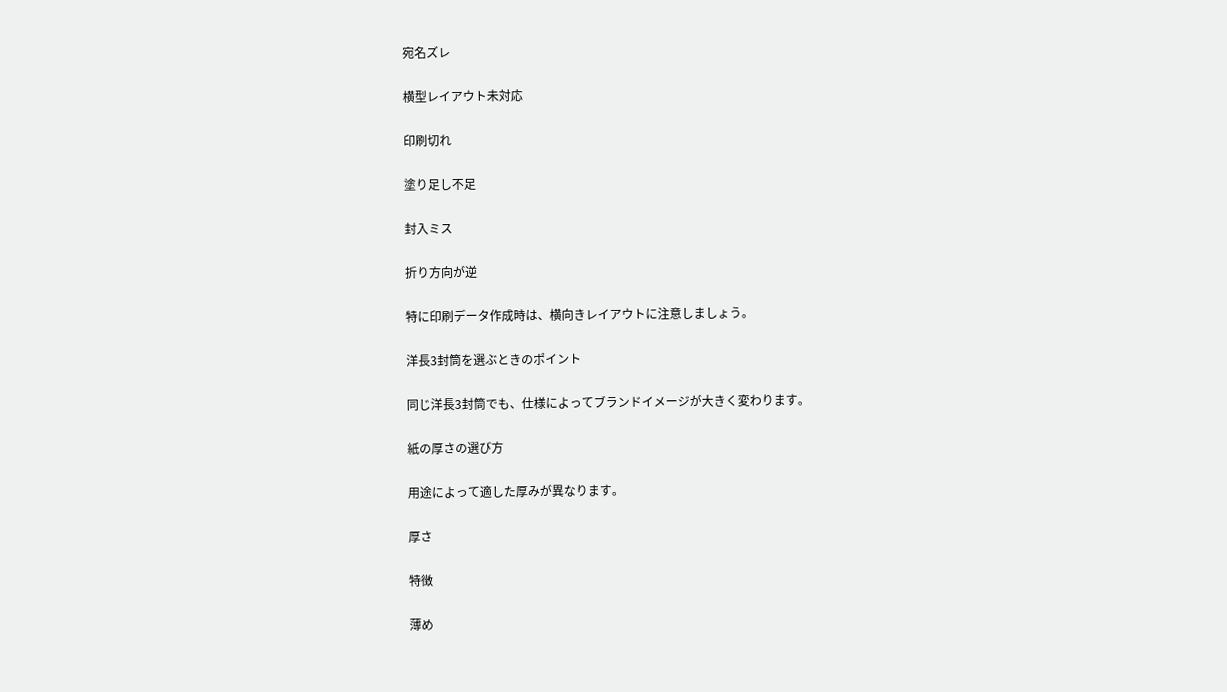宛名ズレ

横型レイアウト未対応

印刷切れ

塗り足し不足

封入ミス

折り方向が逆

特に印刷データ作成時は、横向きレイアウトに注意しましょう。

洋長3封筒を選ぶときのポイント

同じ洋長3封筒でも、仕様によってブランドイメージが大きく変わります。

紙の厚さの選び方

用途によって適した厚みが異なります。

厚さ

特徴

薄め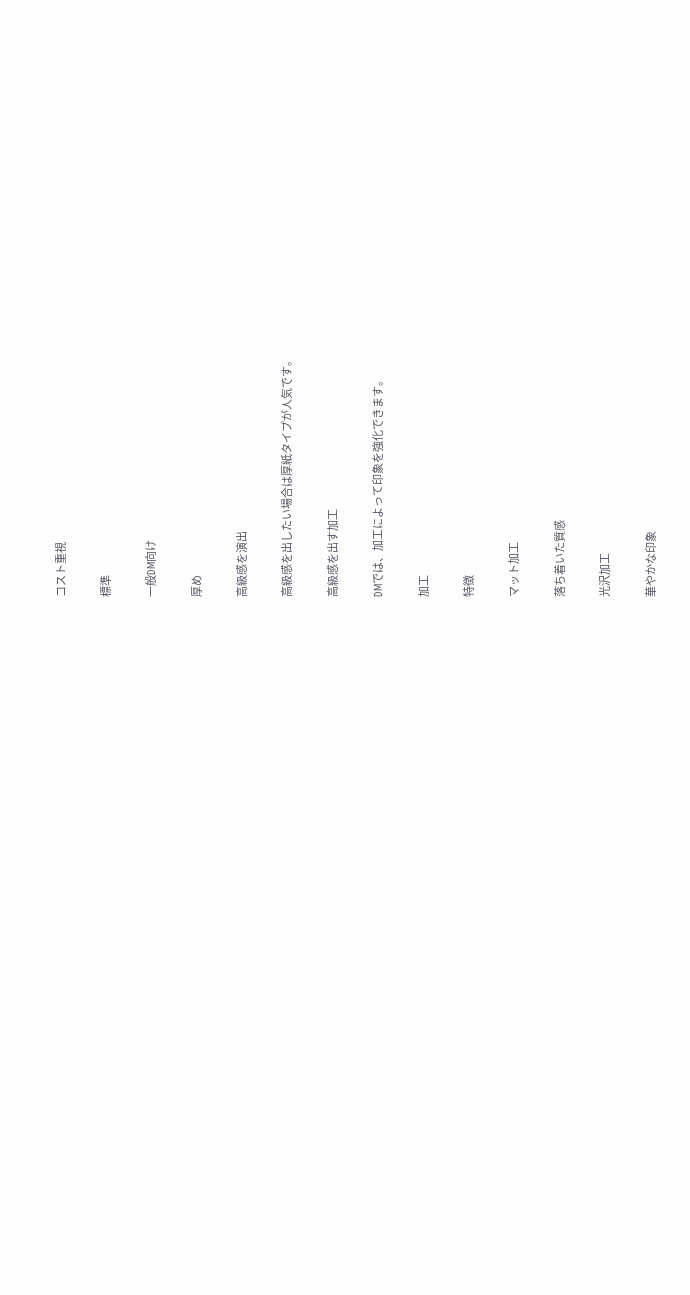コスト重視

標準

一般DM向け

厚め

高級感を演出

高級感を出したい場合は厚紙タイプが人気です。

高級感を出す加工

DMでは、加工によって印象を強化できます。

加工

特徴

マット加工

落ち着いた質感

光沢加工

華やかな印象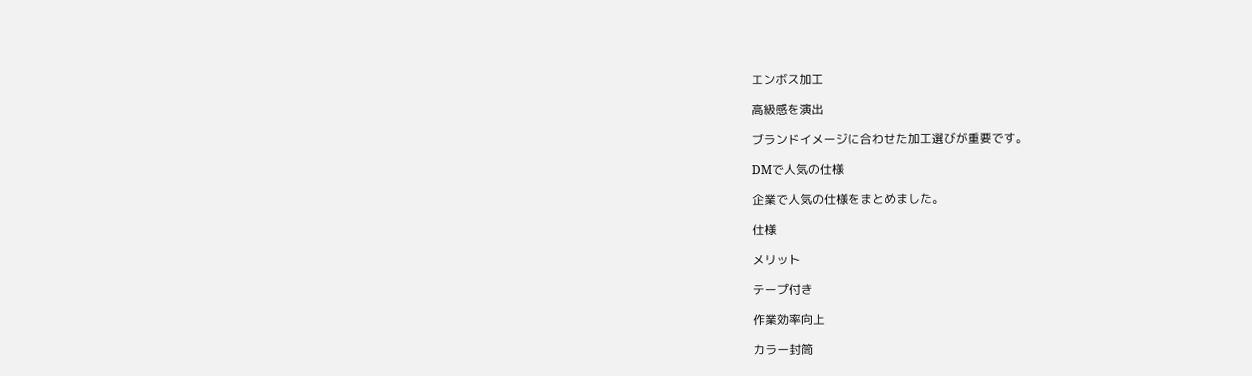エンボス加工

高級感を演出

ブランドイメージに合わせた加工選びが重要です。

DMで人気の仕様

企業で人気の仕様をまとめました。

仕様

メリット

テープ付き

作業効率向上

カラー封筒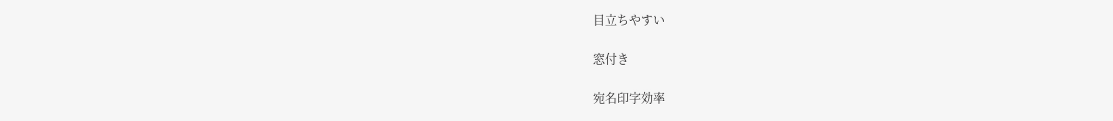目立ちやすい

窓付き

宛名印字効率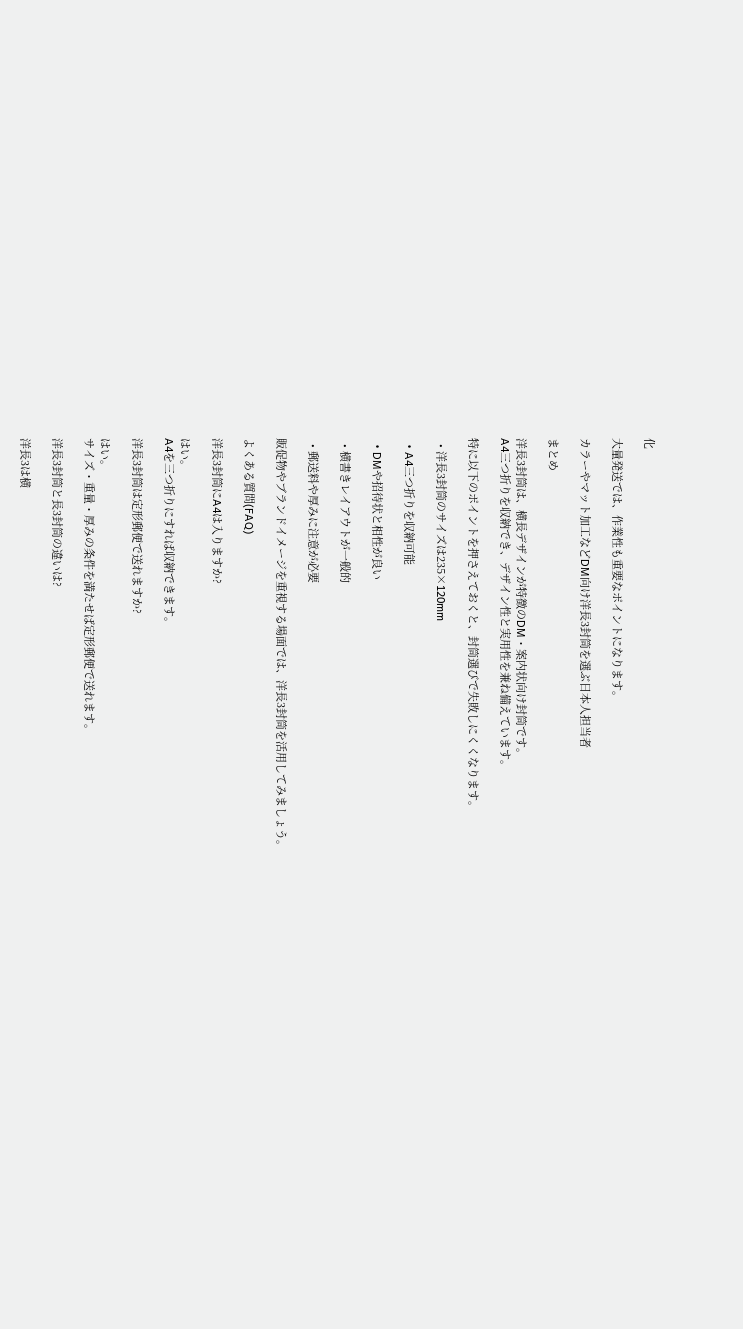化

大量発送では、作業性も重要なポイントになります。

カラーやマット加工などDM向け洋長3封筒を選ぶ日本人担当者

まとめ

洋長3封筒は、横長デザインが特徴のDM・案内状向け封筒です。
A4三つ折りを収納でき、デザイン性と実用性を兼ね備えています。

特に以下のポイントを押さえておくと、封筒選びで失敗しにくくなります。

  • 洋長3封筒のサイズは235×120mm

  • A4三つ折りを収納可能

  • DMや招待状と相性が良い

  • 横書きレイアウトが一般的

  • 郵送料や厚みに注意が必要

販促物やブランドイメージを重視する場面では、洋長3封筒を活用してみましょう。

よくある質問(FAQ)

洋長3封筒にA4は入りますか?

はい。
A4を三つ折りにすれば収納できます。

洋長3封筒は定形郵便で送れますか?

はい。
サイズ・重量・厚みの条件を満たせば定形郵便で送れます。

洋長3封筒と長3封筒の違いは?

洋長3は横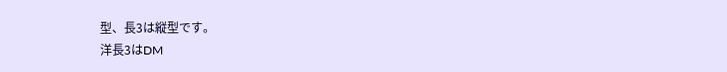型、長3は縦型です。
洋長3はDM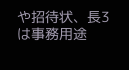や招待状、長3は事務用途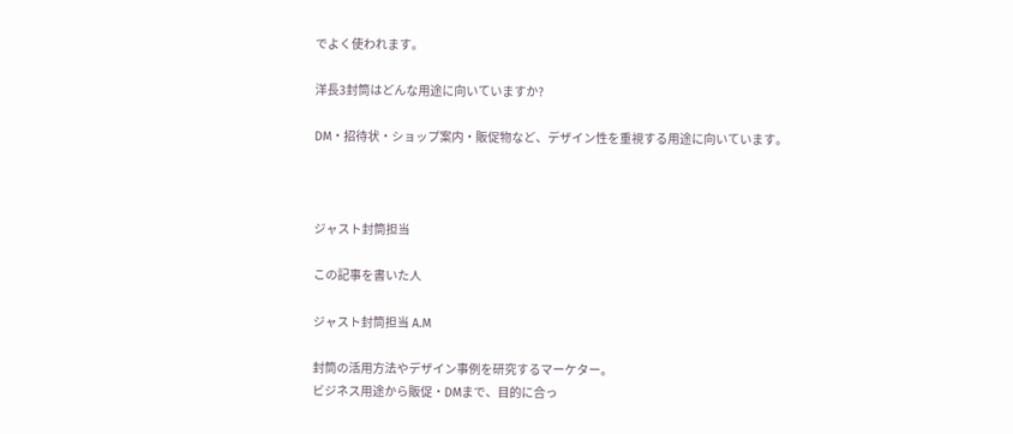でよく使われます。

洋長3封筒はどんな用途に向いていますか?

DM・招待状・ショップ案内・販促物など、デザイン性を重視する用途に向いています。



ジャスト封筒担当

この記事を書いた人

ジャスト封筒担当 A.M

封筒の活用方法やデザイン事例を研究するマーケター。
ビジネス用途から販促・DMまで、目的に合っ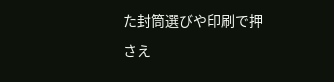た封筒選びや印刷で押さえ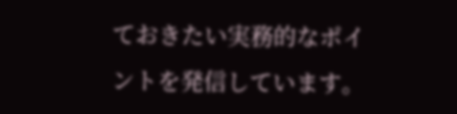ておきたい実務的なポイントを発信しています。